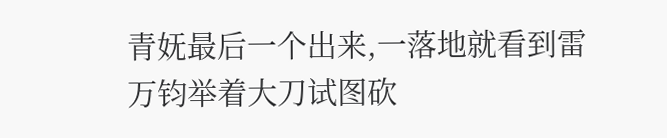青妩最后一个出来,一落地就看到雷万钧举着大刀试图砍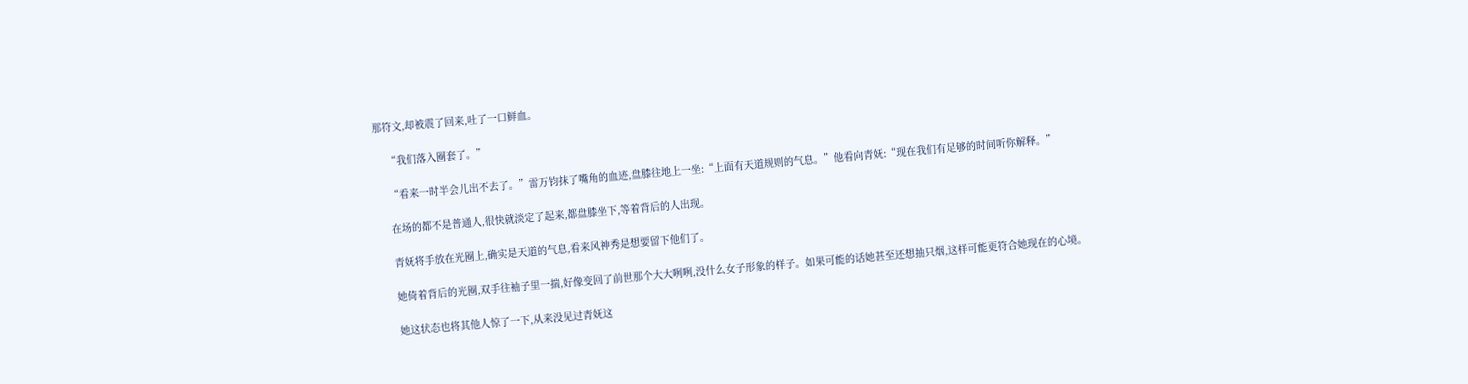那符文,却被震了回来,吐了一口鲜血。

    “我们落入圈套了。”

    “看来一时半会儿出不去了。”雷万钧抹了嘴角的血迹,盘膝往地上一坐:“上面有天道规则的气息。”他看向青妩:“现在我们有足够的时间听你解释。”

    在场的都不是普通人,很快就淡定了起来,都盘膝坐下,等着背后的人出现。

    青妩将手放在光圈上,确实是天道的气息,看来风神秀是想要留下他们了。

    她倚着背后的光圈,双手往袖子里一揣,好像变回了前世那个大大咧咧,没什么女子形象的样子。如果可能的话她甚至还想抽只烟,这样可能更符合她现在的心境。

    她这状态也将其他人惊了一下,从来没见过青妩这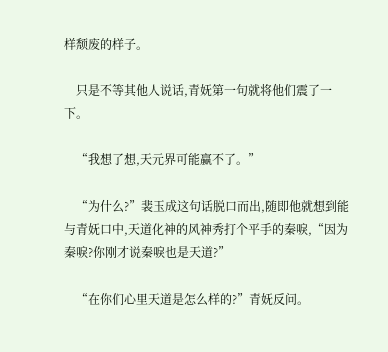样颓废的样子。

    只是不等其他人说话,青妩第一句就将他们震了一下。

    “我想了想,天元界可能赢不了。”

    “为什么?”裴玉成这句话脱口而出,随即他就想到能与青妩口中,天道化神的风神秀打个平手的秦唳,“因为秦唳?你刚才说秦唳也是天道?”

    “在你们心里天道是怎么样的?”青妩反问。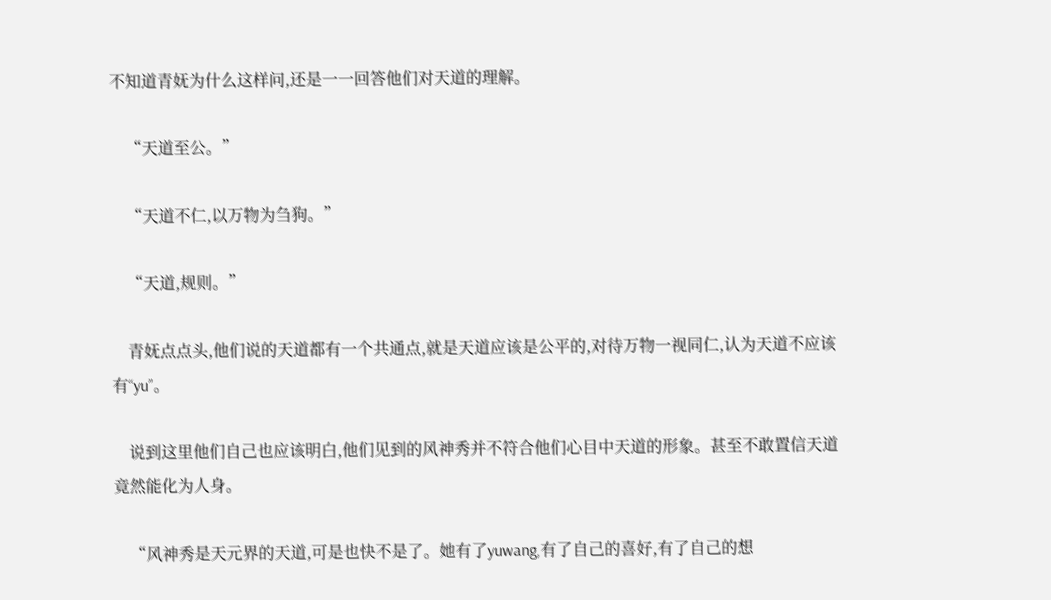不知道青妩为什么这样问,还是一一回答他们对天道的理解。

    “天道至公。”

    “天道不仁,以万物为刍狗。”

    “天道,规则。”

    青妩点点头,他们说的天道都有一个共通点,就是天道应该是公平的,对待万物一视同仁,认为天道不应该有“yu”。

    说到这里他们自己也应该明白,他们见到的风神秀并不符合他们心目中天道的形象。甚至不敢置信天道竟然能化为人身。

    “风神秀是天元界的天道,可是也快不是了。她有了yuwang,有了自己的喜好,有了自己的想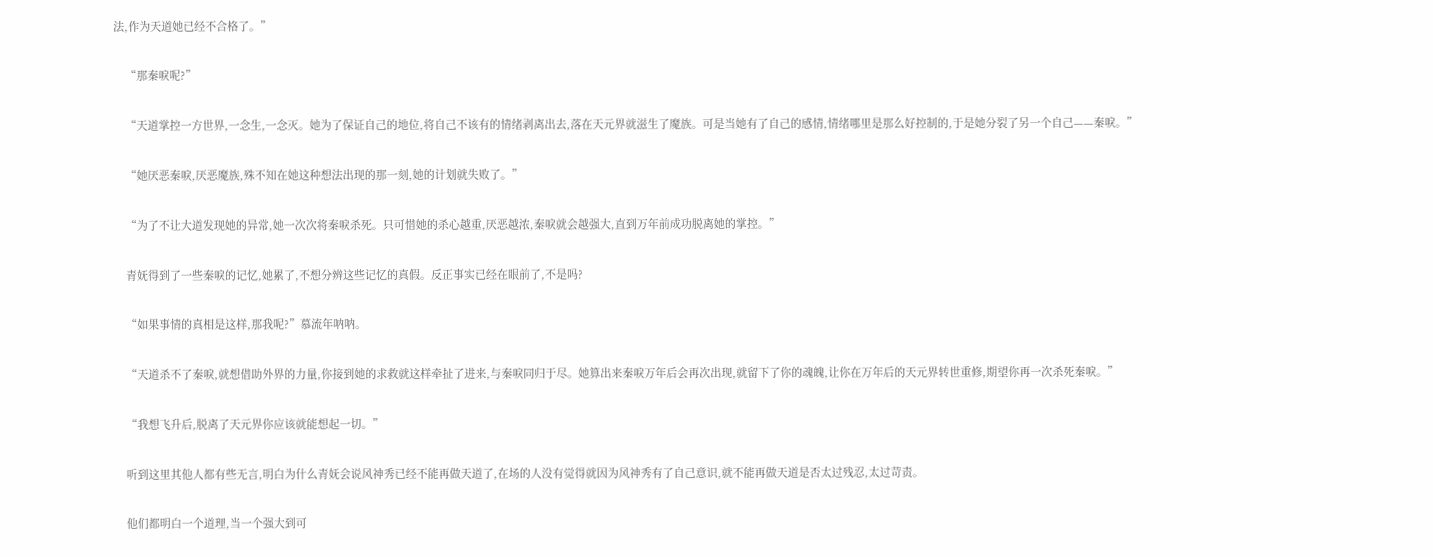法,作为天道她已经不合格了。”

    “那秦唳呢?”

    “天道掌控一方世界,一念生,一念灭。她为了保证自己的地位,将自己不该有的情绪剥离出去,落在天元界就滋生了魔族。可是当她有了自己的感情,情绪哪里是那么好控制的,于是她分裂了另一个自己——秦唳。”

    “她厌恶秦唳,厌恶魔族,殊不知在她这种想法出现的那一刻,她的计划就失败了。”

    “为了不让大道发现她的异常,她一次次将秦唳杀死。只可惜她的杀心越重,厌恶越浓,秦唳就会越强大,直到万年前成功脱离她的掌控。”

    青妩得到了一些秦唳的记忆,她累了,不想分辨这些记忆的真假。反正事实已经在眼前了,不是吗?

    “如果事情的真相是这样,那我呢?”慕流年呐呐。

    “天道杀不了秦唳,就想借助外界的力量,你接到她的求救就这样牵扯了进来,与秦唳同归于尽。她算出来秦唳万年后会再次出现,就留下了你的魂魄,让你在万年后的天元界转世重修,期望你再一次杀死秦唳。”

    “我想飞升后,脱离了天元界你应该就能想起一切。”

    听到这里其他人都有些无言,明白为什么青妩会说风神秀已经不能再做天道了,在场的人没有觉得就因为风神秀有了自己意识,就不能再做天道是否太过残忍,太过苛责。

    他们都明白一个道理,当一个强大到可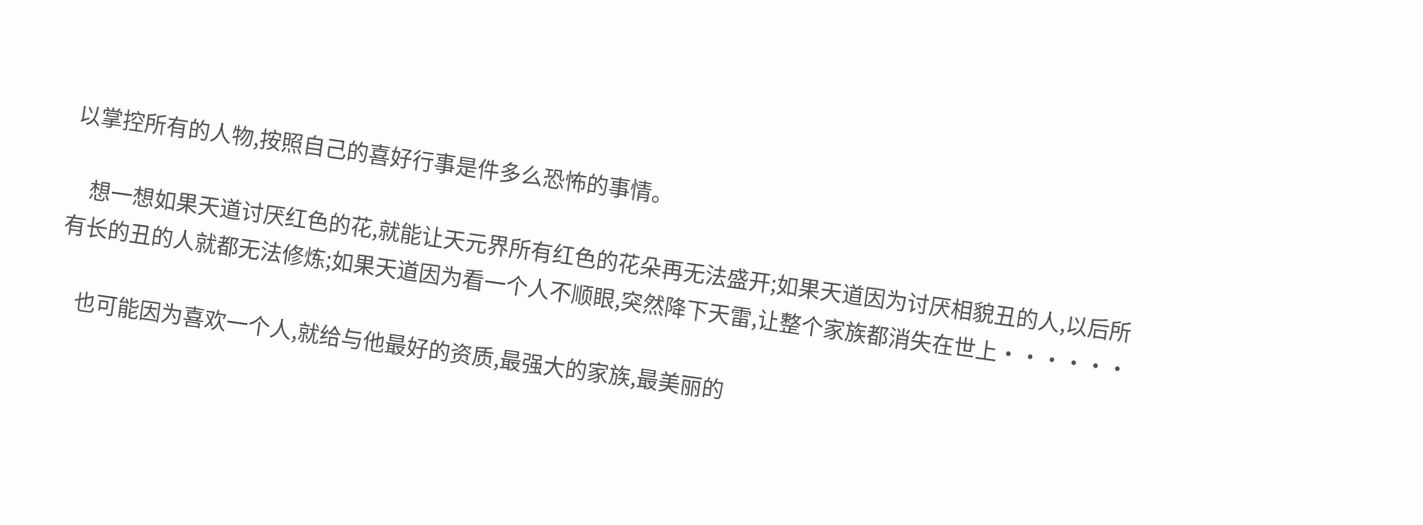以掌控所有的人物,按照自己的喜好行事是件多么恐怖的事情。

    想一想如果天道讨厌红色的花,就能让天元界所有红色的花朵再无法盛开;如果天道因为讨厌相貌丑的人,以后所有长的丑的人就都无法修炼;如果天道因为看一个人不顺眼,突然降下天雷,让整个家族都消失在世上······

    也可能因为喜欢一个人,就给与他最好的资质,最强大的家族,最美丽的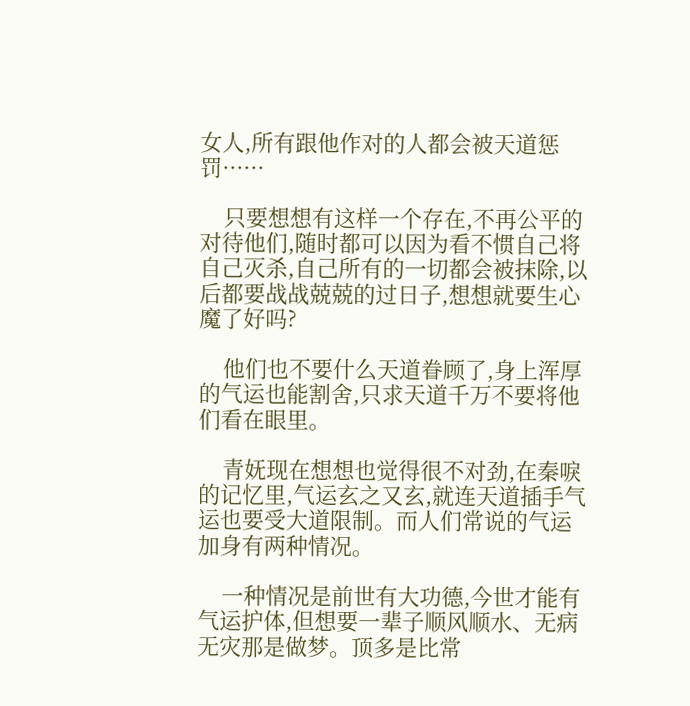女人,所有跟他作对的人都会被天道惩罚······

    只要想想有这样一个存在,不再公平的对待他们,随时都可以因为看不惯自己将自己灭杀,自己所有的一切都会被抹除,以后都要战战兢兢的过日子,想想就要生心魔了好吗?

    他们也不要什么天道眷顾了,身上浑厚的气运也能割舍,只求天道千万不要将他们看在眼里。

    青妩现在想想也觉得很不对劲,在秦唳的记忆里,气运玄之又玄,就连天道插手气运也要受大道限制。而人们常说的气运加身有两种情况。

    一种情况是前世有大功德,今世才能有气运护体,但想要一辈子顺风顺水、无病无灾那是做梦。顶多是比常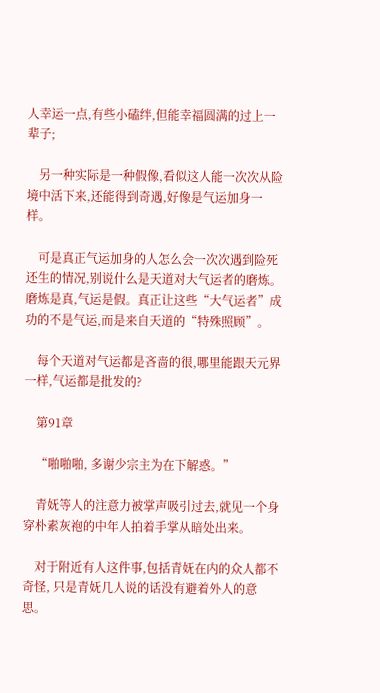人幸运一点,有些小磕绊,但能幸福圆满的过上一辈子;

    另一种实际是一种假像,看似这人能一次次从险境中活下来,还能得到奇遇,好像是气运加身一样。

    可是真正气运加身的人怎么会一次次遇到险死还生的情况,别说什么是天道对大气运者的磨炼。磨炼是真,气运是假。真正让这些“大气运者”成功的不是气运,而是来自天道的“特殊照顾”。

    每个天道对气运都是吝啬的很,哪里能跟天元界一样,气运都是批发的?

    第91章

    “啪啪啪, 多谢少宗主为在下解惑。”

    青妩等人的注意力被掌声吸引过去,就见一个身穿朴素灰袍的中年人拍着手掌从暗处出来。

    对于附近有人这件事,包括青妩在内的众人都不奇怪, 只是青妩几人说的话没有避着外人的意思。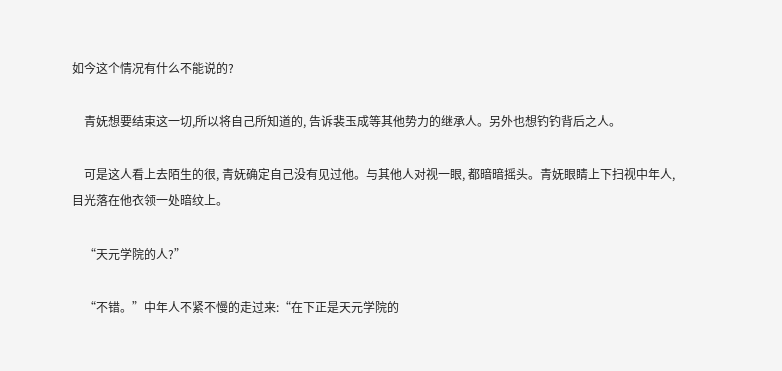如今这个情况有什么不能说的?

    青妩想要结束这一切,所以将自己所知道的, 告诉裴玉成等其他势力的继承人。另外也想钓钓背后之人。

    可是这人看上去陌生的很, 青妩确定自己没有见过他。与其他人对视一眼, 都暗暗摇头。青妩眼睛上下扫视中年人,目光落在他衣领一处暗纹上。

    “天元学院的人?”

    “不错。”中年人不紧不慢的走过来:“在下正是天元学院的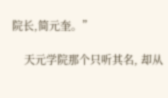院长,简元奎。”

    天元学院那个只听其名, 却从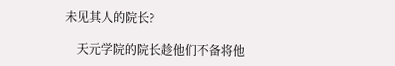未见其人的院长?

    天元学院的院长趁他们不备将他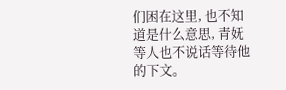们困在这里, 也不知道是什么意思, 青妩等人也不说话等待他的下文。